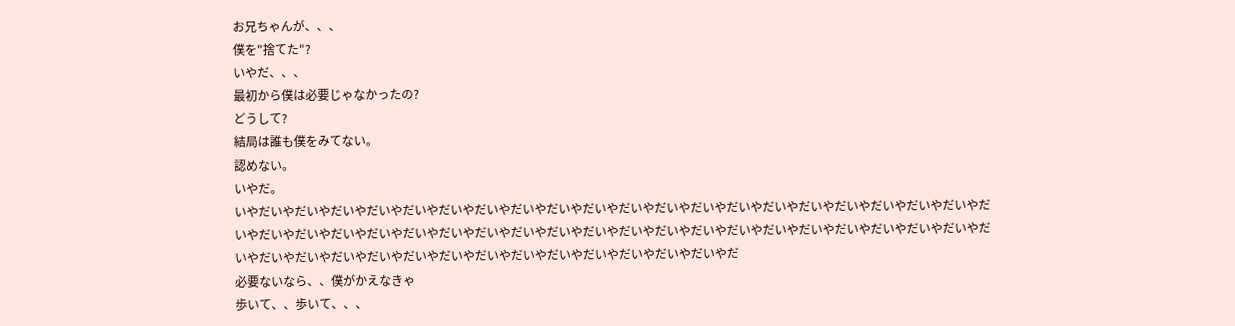お兄ちゃんが、、、
僕を"捨てた"?
いやだ、、、
最初から僕は必要じゃなかったの?
どうして?
結局は誰も僕をみてない。
認めない。
いやだ。
いやだいやだいやだいやだいやだいやだいやだいやだいやだいやだいやだいやだいやだいやだいやだいやだいやだいやだいやだいやだいやだいやだいやだいやだいやだいやだいやだいやだいやだいやだいやだいやだいやだいやだいやだいやだいやだいやだいやだいやだいやだいやだいやだいやだいやだいやだいやだいやだいやだいやだいやだいやだいやだいやだいやだいやだ
必要ないなら、、僕がかえなきゃ
歩いて、、歩いて、、、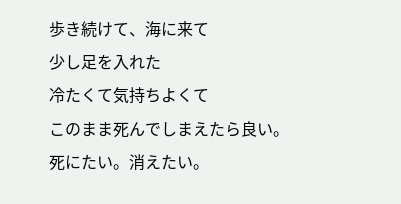歩き続けて、海に来て
少し足を入れた
冷たくて気持ちよくて
このまま死んでしまえたら良い。
死にたい。消えたい。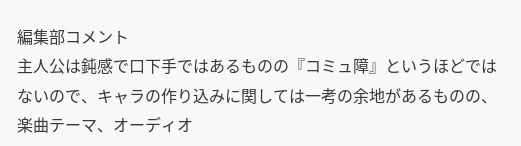編集部コメント
主人公は鈍感で口下手ではあるものの『コミュ障』というほどではないので、キャラの作り込みに関しては一考の余地があるものの、楽曲テーマ、オーディオ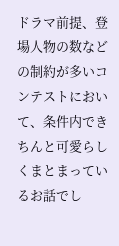ドラマ前提、登場人物の数などの制約が多いコンテストにおいて、条件内できちんと可愛らしくまとまっているお話でし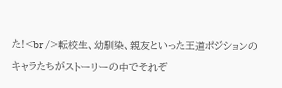た!<br />転校生、幼馴染、親友といった王道ポジションのキャラたちがストーリーの中でそれぞ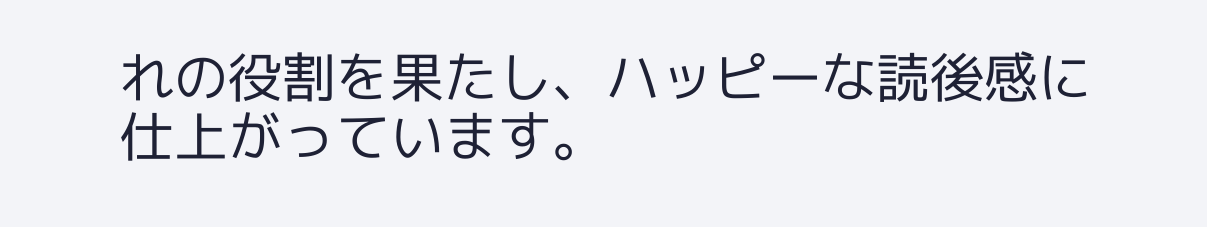れの役割を果たし、ハッピーな読後感に仕上がっています。